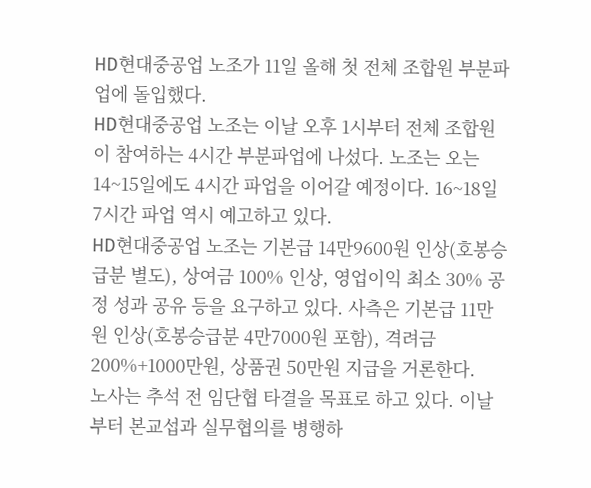HD현대중공업 노조가 11일 올해 첫 전체 조합원 부분파업에 돌입했다.
HD현대중공업 노조는 이날 오후 1시부터 전체 조합원이 참여하는 4시간 부분파업에 나섰다. 노조는 오는 14~15일에도 4시간 파업을 이어갈 예정이다. 16~18일 7시간 파업 역시 예고하고 있다.
HD현대중공업 노조는 기본급 14만9600원 인상(호봉승급분 별도), 상여금 100% 인상, 영업이익 최소 30% 공정 성과 공유 등을 요구하고 있다. 사측은 기본급 11만원 인상(호봉승급분 4만7000원 포함), 격려금 200%+1000만원, 상품권 50만원 지급을 거론한다.
노사는 추석 전 임단협 타결을 목표로 하고 있다. 이날부터 본교섭과 실무협의를 병행하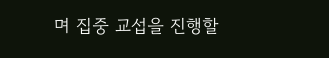며 집중 교섭을 진행할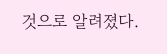것으로 알려졌다.